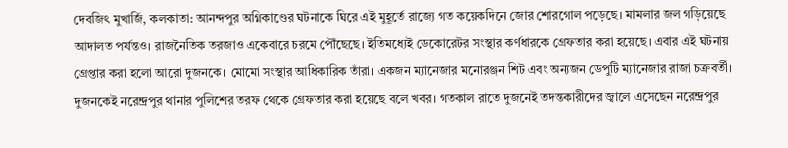দেবজিৎ মুখার্জি, কলকাতা: আনন্দপুর অগ্নিকাণ্ডের ঘটনাকে ঘিরে এই মুহূর্তে রাজ্যে গত কয়েকদিনে জোর শোরগোল পড়েছে। মামলার জল গড়িয়েছে আদালত পর্যন্তও। রাজনৈতিক তরজাও একেবারে চরমে পৌঁছেছে। ইতিমধ্যেই ডেকোরেটর সংস্থার কর্ণধারকে গ্রেফতার করা হয়েছে। এবার এই ঘটনায় গ্রেপ্তার করা হলো আরো দুজনকে। মোমো সংস্থার আধিকারিক তাঁরা। একজন ম্যানেজার মনোরঞ্জন শিট এবং অন্যজন ডেপুটি ম্যানেজার রাজা চক্রবর্তী।
দুজনকেই নরেন্দ্রপুর থানার পুলিশের তরফ থেকে গ্রেফতার করা হয়েছে বলে খবর। গতকাল রাতে দুজনেই তদন্তকারীদের জ্বালে এসেছেন নরেন্দ্রপুর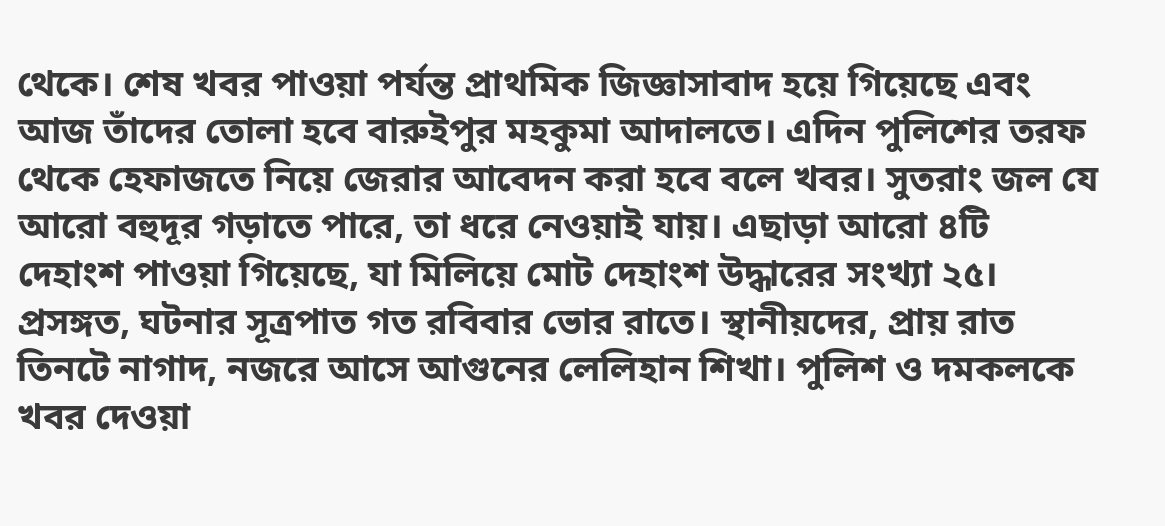থেকে। শেষ খবর পাওয়া পর্যন্ত প্রাথমিক জিজ্ঞাসাবাদ হয়ে গিয়েছে এবং আজ তাঁদের তোলা হবে বারুইপুর মহকুমা আদালতে। এদিন পুলিশের তরফ থেকে হেফাজতে নিয়ে জেরার আবেদন করা হবে বলে খবর। সুতরাং জল যে আরো বহুদূর গড়াতে পারে, তা ধরে নেওয়াই যায়। এছাড়া আরো ৪টি দেহাংশ পাওয়া গিয়েছে, যা মিলিয়ে মোট দেহাংশ উদ্ধারের সংখ্যা ২৫।
প্রসঙ্গত, ঘটনার সূত্রপাত গত রবিবার ভোর রাতে। স্থানীয়দের, প্রায় রাত তিনটে নাগাদ, নজরে আসে আগুনের লেলিহান শিখা। পুলিশ ও দমকলকে খবর দেওয়া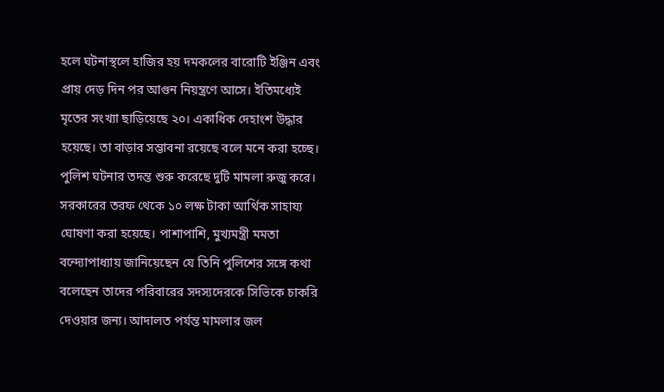হলে ঘটনাস্থলে হাজির হয় দমকলের বারোটি ইঞ্জিন এবং প্রায় দেড় দিন পর আগুন নিয়ন্ত্রণে আসে। ইতিমধ্যেই মৃতের সংখ্যা ছাড়িয়েছে ২০। একাধিক দেহাংশ উদ্ধার হয়েছে। তা বাড়ার সম্ভাবনা রয়েছে বলে মনে করা হচ্ছে। পুলিশ ঘটনার তদন্ত শুরু করেছে দুটি মামলা রুজু করে। সরকারের তরফ থেকে ১০ লক্ষ টাকা আর্থিক সাহায্য ঘোষণা করা হয়েছে। পাশাপাশি, মুখ্যমন্ত্রী মমতা বন্দ্যোপাধ্যায় জানিয়েছেন যে তিনি পুলিশের সঙ্গে কথা বলেছেন তাদের পরিবারের সদস্যদেরকে সিভিকে চাকরি দেওয়ার জন্য। আদালত পর্যন্ত মামলার জল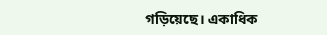গড়িয়েছে। একাধিক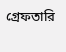গ্রেফতারি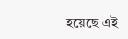হয়েছে এই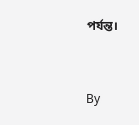পর্যন্ত।



By